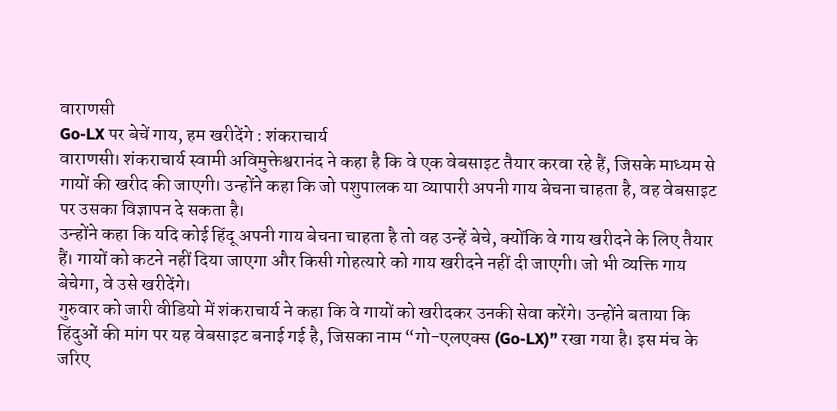वाराणसी
Go-LX पर बेचें गाय, हम खरीदेंगे : शंकराचार्य
वाराणसी। शंकराचार्य स्वामी अविमुक्तेश्वरानंद ने कहा है कि वे एक वेबसाइट तैयार करवा रहे हैं, जिसके माध्यम से गायों की खरीद की जाएगी। उन्होंने कहा कि जो पशुपालक या व्यापारी अपनी गाय बेचना चाहता है, वह वेबसाइट पर उसका विज्ञापन दे सकता है।
उन्होंने कहा कि यदि कोई हिंदू अपनी गाय बेचना चाहता है तो वह उन्हें बेचे, क्योंकि वे गाय खरीदने के लिए तैयार हैं। गायों को कटने नहीं दिया जाएगा और किसी गोहत्यारे को गाय खरीदने नहीं दी जाएगी। जो भी व्यक्ति गाय बेचेगा, वे उसे खरीदेंगे।
गुरुवार को जारी वीडियो में शंकराचार्य ने कहा कि वे गायों को खरीदकर उनकी सेवा करेंगे। उन्होंने बताया कि हिंदुओं की मांग पर यह वेबसाइट बनाई गई है, जिसका नाम “गो-एलएक्स (Go-LX)” रखा गया है। इस मंच के जरिए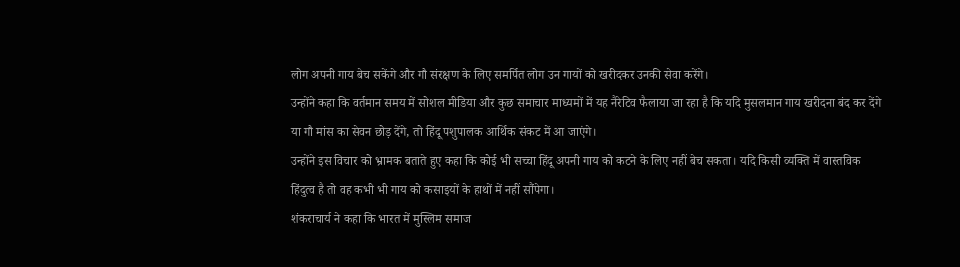लोग अपनी गाय बेच सकेंगे और गौ संरक्षण के लिए समर्पित लोग उन गायों को खरीदकर उनकी सेवा करेंगे।
उन्होंने कहा कि वर्तमान समय में सोशल मीडिया और कुछ समाचार माध्यमों में यह नैरेटिव फैलाया जा रहा है कि यदि मुसलमान गाय खरीदना बंद कर देंगे या गौ मांस का सेवन छोड़ देंगे, तो हिंदू पशुपालक आर्थिक संकट में आ जाएंगे।
उन्होंने इस विचार को भ्रामक बताते हुए कहा कि कोई भी सच्चा हिंदू अपनी गाय को कटने के लिए नहीं बेच सकता। यदि किसी व्यक्ति में वास्तविक हिंदुत्व है तो वह कभी भी गाय को कसाइयों के हाथों में नहीं सौंपेगा।
शंकराचार्य ने कहा कि भारत में मुस्लिम समाज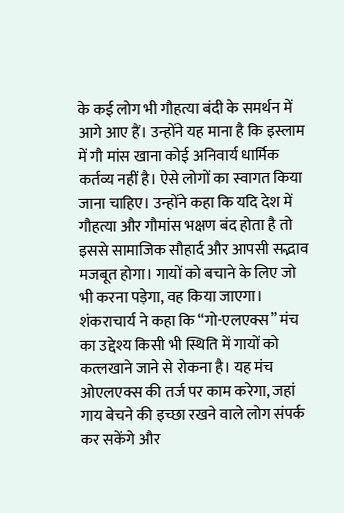के कई लोग भी गौहत्या बंदी के समर्थन में आगे आए हैं। उन्होंने यह माना है कि इस्लाम में गौ मांस खाना कोई अनिवार्य धार्मिक कर्तव्य नहीं है। ऐसे लोगों का स्वागत किया जाना चाहिए। उन्होंने कहा कि यदि देश में गौहत्या और गौमांस भक्षण बंद होता है तो इससे सामाजिक सौहार्द और आपसी सद्भाव मजबूत होगा। गायों को बचाने के लिए जो भी करना पड़ेगा, वह किया जाएगा।
शंकराचार्य ने कहा कि “गो-एलएक्स” मंच का उद्देश्य किसी भी स्थिति में गायों को कत्लखाने जाने से रोकना है। यह मंच ओएलएक्स की तर्ज पर काम करेगा, जहां गाय बेचने की इच्छा रखने वाले लोग संपर्क कर सकेंगे और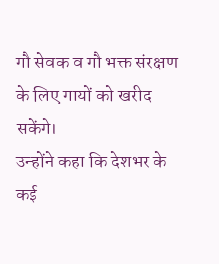गौ सेवक व गौ भक्त संरक्षण के लिए गायों को खरीद सकेंगे।
उन्होंने कहा कि देशभर के कई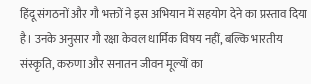हिंदू संगठनों और गौ भक्तों ने इस अभियान में सहयोग देने का प्रस्ताव दिया है। उनके अनुसार गौ रक्षा केवल धार्मिक विषय नहीं, बल्कि भारतीय संस्कृति, करुणा और सनातन जीवन मूल्यों का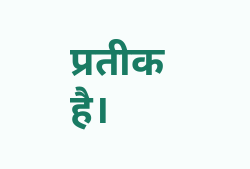प्रतीक है।